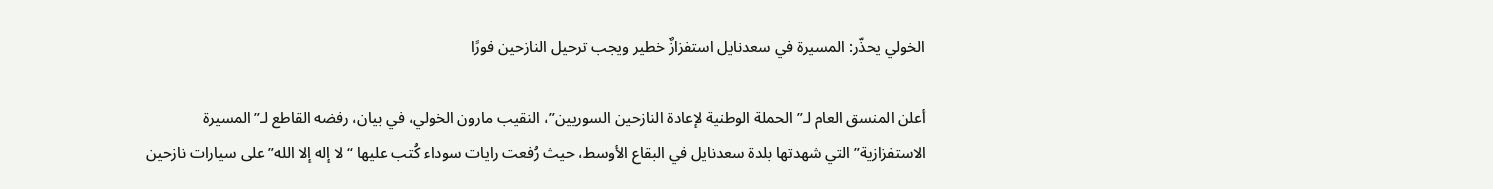الخولي يحذّر: المسيرة في سعدنايل استفزازٌ خطير ويجب ترحيل النازحين فورًا

أعلن المنسق العام لـ”الحملة الوطنية لإعادة النازحين السوريين”، النقيب مارون الخولي، في بيان، رفضه القاطع لـ”المسيرة الاستفزازية” التي شهدتها بلدة سعدنايل في البقاع الأوسط، حيث رُفعت رايات سوداء كُتب عليها “لا إله إلا الله” على سيارات نازحين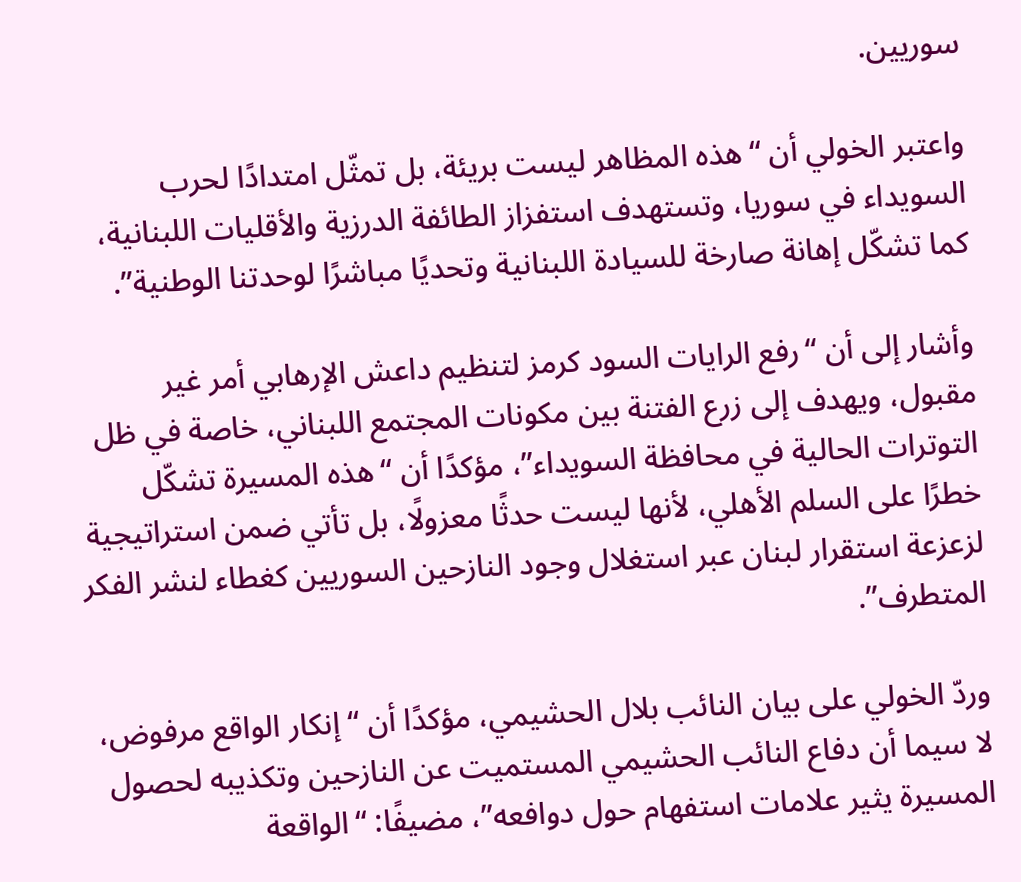سوريين.

واعتبر الخولي أن “هذه المظاهر ليست بريئة، بل تمثّل امتدادًا لحرب السويداء في سوريا، وتستهدف استفزاز الطائفة الدرزية والأقليات اللبنانية، كما تشكّل إهانة صارخة للسيادة اللبنانية وتحديًا مباشرًا لوحدتنا الوطنية”.

وأشار إلى أن “رفع الرايات السود كرمز لتنظيم داعش الإرهابي أمر غير مقبول، ويهدف إلى زرع الفتنة بين مكونات المجتمع اللبناني، خاصة في ظل التوترات الحالية في محافظة السويداء”، مؤكدًا أن “هذه المسيرة تشكّل خطرًا على السلم الأهلي، لأنها ليست حدثًا معزولًا، بل تأتي ضمن استراتيجية لزعزعة استقرار لبنان عبر استغلال وجود النازحين السوريين كغطاء لنشر الفكر المتطرف”.

وردّ الخولي على بيان النائب بلال الحشيمي، مؤكدًا أن “إنكار الواقع مرفوض، لا سيما أن دفاع النائب الحشيمي المستميت عن النازحين وتكذيبه لحصول المسيرة يثير علامات استفهام حول دوافعه”، مضيفًا: “الواقعة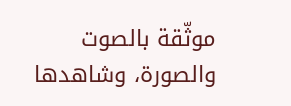موثّقة بالصوت والصورة، وشاهدها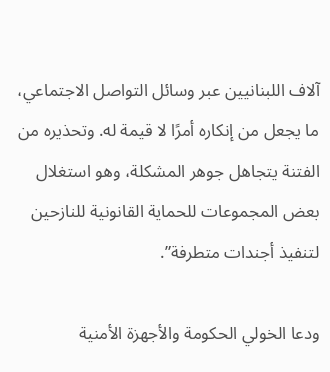آلاف اللبنانيين عبر وسائل التواصل الاجتماعي، ما يجعل من إنكاره أمرًا لا قيمة له. وتحذيره من الفتنة يتجاهل جوهر المشكلة، وهو استغلال بعض المجموعات للحماية القانونية للنازحين لتنفيذ أجندات متطرفة”.

ودعا الخولي الحكومة والأجهزة الأمنية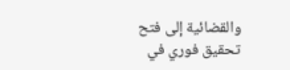والقضائية إلى فتح تحقيق فوري في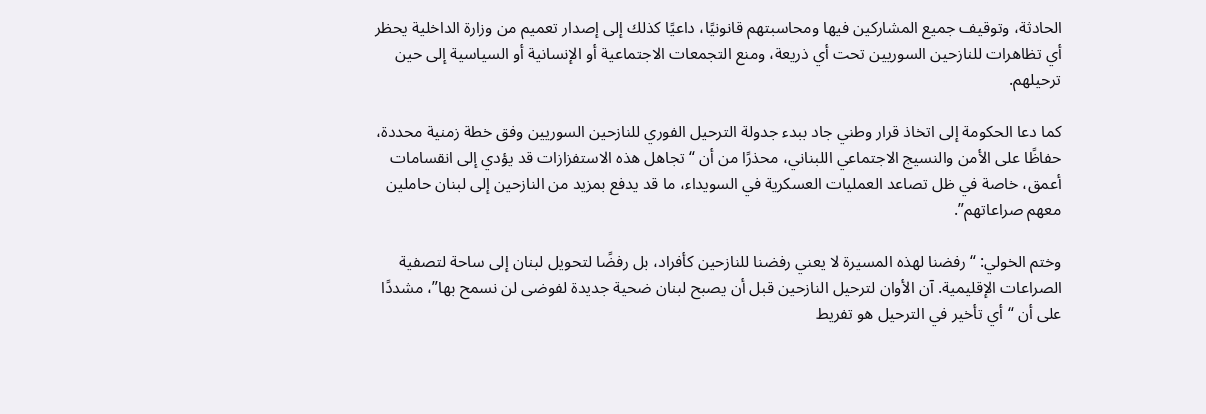الحادثة، وتوقيف جميع المشاركين فيها ومحاسبتهم قانونيًا، داعيًا كذلك إلى إصدار تعميم من وزارة الداخلية يحظر أي تظاهرات للنازحين السوريين تحت أي ذريعة، ومنع التجمعات الاجتماعية أو الإنسانية أو السياسية إلى حين ترحيلهم.

كما دعا الحكومة إلى اتخاذ قرار وطني جاد ببدء جدولة الترحيل الفوري للنازحين السوريين وفق خطة زمنية محددة، حفاظًا على الأمن والنسيج الاجتماعي اللبناني، محذرًا من أن “تجاهل هذه الاستفزازات قد يؤدي إلى انقسامات أعمق، خاصة في ظل تصاعد العمليات العسكرية في السويداء، ما قد يدفع بمزيد من النازحين إلى لبنان حاملين معهم صراعاتهم”.

وختم الخولي: “رفضنا لهذه المسيرة لا يعني رفضنا للنازحين كأفراد، بل رفضًا لتحويل لبنان إلى ساحة لتصفية الصراعات الإقليمية. آن الأوان لترحيل النازحين قبل أن يصبح لبنان ضحية جديدة لفوضى لن نسمح بها”، مشددًا على أن “أي تأخير في الترحيل هو تفريط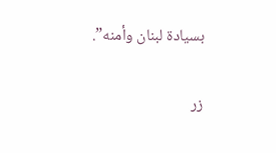بسيادة لبنان وأمنه”.

زر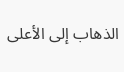الذهاب إلى الأعلى